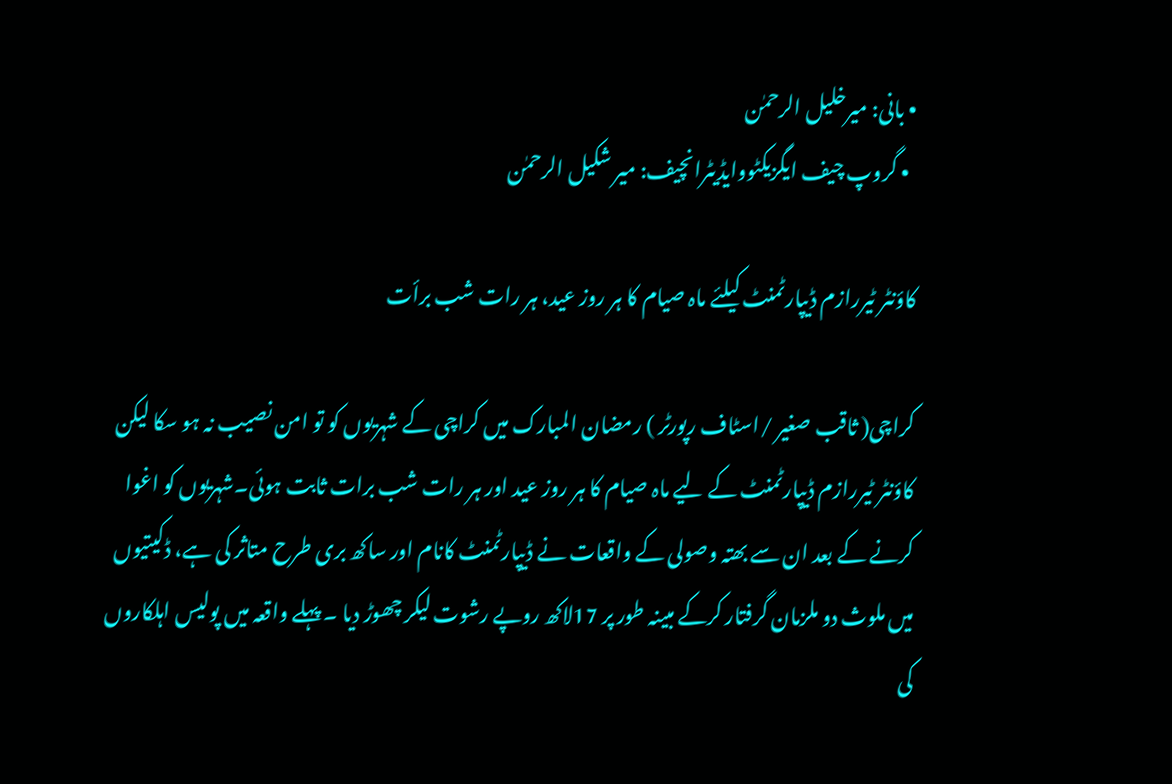• بانی: میرخلیل الرحمٰن
  • گروپ چیف ایگزیکٹووایڈیٹرانچیف: میر شکیل الرحمٰن

کاؤنٹر ٹیررازم ڈیپارٹمنٹ کیلئے ماہ صیام کا ہر روز عید، ہر رات شب برأت

کراچی( ثاقب صغیر /اسٹاف رپورٹر ) رمضان المبارک میں کراچی کے شہریوں کو تو امن نصیب نہ ہو سکا لیکن کاؤنٹر ٹیررازم ڈیپارٹمنٹ کے لیے ماہ صیام کا ہر روز عید اور ہر رات شب برات ثابت ہوئی۔شہریوں کو اغوا کرنے کے بعد ان سے بھتہ وصولی کے واقعات نے ڈیپارٹمنٹ کانام اور ساکھ بری طرح متاثر کی ہے، ڈکیتیوں میں ملوث دو ملزمان گرفتار کرکے مبینہ طور پر 17لاکھ روپے رشوت لیکر چھوڑ دیا ۔ پہلے واقعہ میں پولیس اہلکاروں کی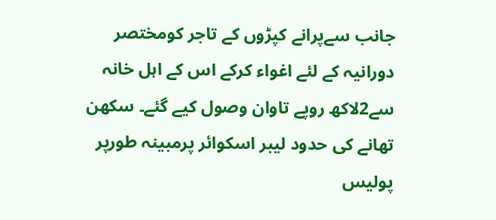جانب سےپرانے کپڑوں کے تاجر کومختصر دورانیہ کے لئے اغواء کرکے اس کے اہل خانہ سے2لاکھ روپے تاوان وصول کیے گئے۔ سکھن تھانے کی حدود لیبر اسکوائر پرمبینہ طورپر پولیس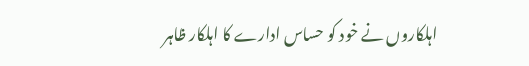اہلکاروں نے خود کو حساس ادارے کا اہلکار ظاہر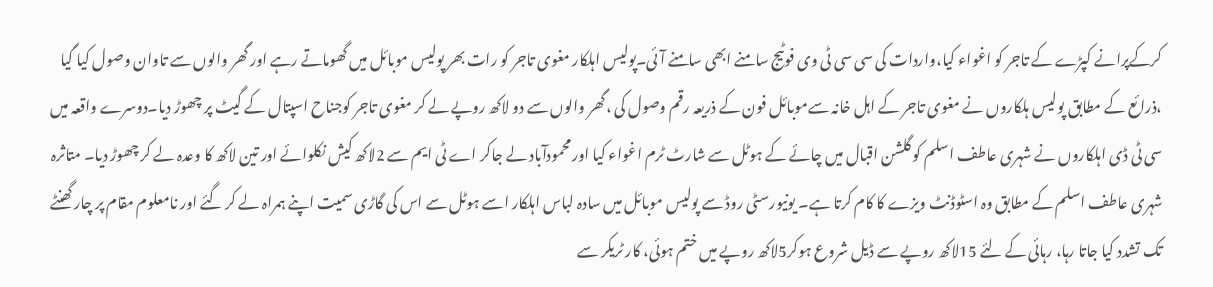کرکےپرانے کپڑے کے تاجر کو اغواء کیا،واردات کی سی سی ٹی وی فوٹیج سامنے ابھی سامنے آئی۔پولیس اہلکار مغوی تاجر کو رات بھر پولیس موبائل میں گھوماتے رہے اور گھر والوں سے تاوان وصول کیا گیا ،ذرائع کے مطابق پولیس ہلکاروں نے مغوی تاجر کے اہل خانہ سےموبائل فون کے ذریعہ رقم وصول کی ،گھر والوں سے دو لاکھ روپے لے کر مغوی تاجر کوجناح اسپتال کے گیٹ پر چھوڑ دیا۔دوسرے واقعہ میں سی ٹی ڈی اہلکاروں نے شہری عاطف اسلم کو گلشن اقبال میں چائے کے ہوٹل سے شارٹ ٹرم اغواء کیا اور محمودآباد لے جاکر اے ٹی ایم سے 2لاکھ کیش نکلوائے اور تین لاکھ کا وعدہ لے کر چھوڑ دیا۔ متاثرہ شہری عاطف اسلم کے مطابق وہ اسٹوڈنٹ ویزے کا کام کرتا ہے۔ یونیورسٹی روڈ سے پولیس موبائل میں سادہ لباس اہلکار اسے ہوٹل سے اس کی گاڑی سمیت اپنے ہمراہ لے کر گئے اور نامعلوم مقام پر چار گھنٹے تک تشدد کیا جاتا رہا، رہائی کے لئے 15لاکھ روپے سے ڈیل شروع ہوکر5لاکھ روپے میں ختم ہوئی، کار ٹریکر سے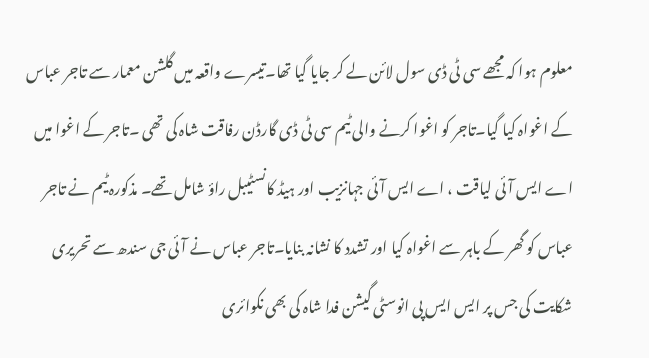معلوم ہوا کہ مجھے سی ٹی ڈی سول لائن لے کر جایا گیا تھا۔تیسرے واقعہ میں گلشن معمار سے تاجر عباس کے اغواہ کیا گیا۔تاجر کو اغوا کرنے والی ٹیم سی ٹی ڈی گارڈن رفاقت شاہ کی تھی ۔تاجر کے اغوا میں اے ایس آئی لیاقت ، اے ایس آئی جہانزیب اور ہیڈ کانسٹیبل راؤ شامل تھے۔ مذکورہ ٹیم نے تاجر عباس کو گھر کے باہر سے اغواہ کیا اور تشدد کا نشانہ بنایا۔تاجر عباس نے آئی جی سندھ سے تحریری شکایت کی جس پر ایس ایس پی انوسٹی گیشن فدا شاہ کی بھی نکوائری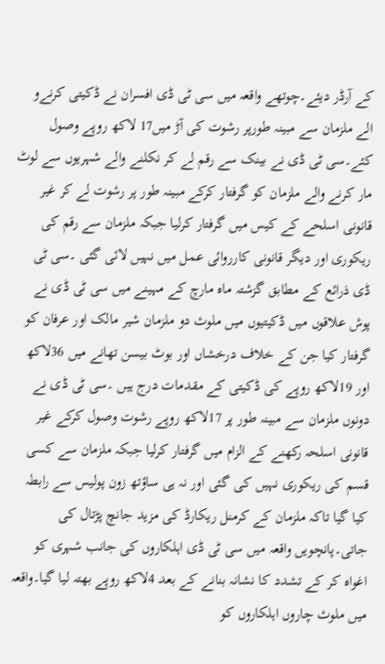کے آرڈر دیئے۔چوتھے واقعہ میں سی ٹی ڈی افسران نے ڈکیتی کرنےو الے ملزمان سے مبینہ طورپر رشوت کی آڑ میں17 لاکھ روپے وصول کئے۔سی ٹی ڈی نے بینک سے رقم لے کر نکلنے والے شہریوں سے لوٹ مار کرنے والے ملزمان کو گرفتار کرکے مبینہ طور پر رشوت لے کر غیر قانونی اسلحے کے کیس میں گرفتار کرلیا جبکہ ملزمان سے رقم کی ریکوری اور دیگر قانونی کارروائی عمل میں نہیں لائی گئی ۔سی ٹی ڈی ذرائع کے مطابق گزشتہ ماہ مارچ کے مہینے میں سی ٹی ڈی نے پوش علاقوں میں ڈکیتیوں میں ملوث دو ملزمان شیر مالک اور عرفان کو گرفتار کیا جن کے خلاف درخشاں اور بوٹ بیسن تھانے میں 36لاکھ اور 19لاکھ روپے کی ڈکیتی کے مقدمات درج ہیں ۔سی ٹی ڈی نے دونوں ملزمان سے مبینہ طور پر 17لاکھ روپے رشوت وصول کرکے غیر قانونی اسلحہ رکھنے کے الزام میں گرفتار کرلیا جبکہ ملزمان سے کسی قسم کی ریکوری نہیں کی گئی اور نہ ہی ساؤتھ زون پولیس سے رابطہ کیا گیا تاکہ ملزمان کے کرمنل ریکارڈ کی مزید جانچ پڑتال کی جاتی۔پانچویں واقعہ میں سی ٹی ڈی اہلکاروں کی جانب شہری کو اغواہ کر کے تشدد کا نشانہ بنانے کے بعد 4لاکھ روپے بھتہ لیا گیا۔واقعہ میں ملوث چاروں اہلکاروں کو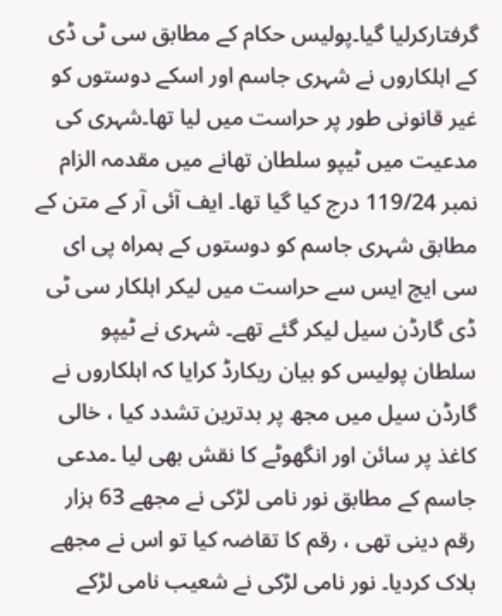گرفتارکرلیا گیا۔پولیس حکام کے مطابق سی ٹی ڈی کے اہلکاروں نے شہری جاسم اور اسکے دوستوں کو غیر قانونی طور پر حراست میں لیا تھا۔شہری کی مدعیت میں ٹیپو سلطان تھانے میں مقدمہ الزام نمبر 119/24 درج کیا گیا تھا۔ ایف آئی آر کے متن کے مطابق شہری جاسم کو دوستوں کے ہمراہ پی ای سی ایچ ایس سے حراست میں لیکر اہلکار سی ٹی ڈی گارڈن سیل لیکر گئے تھے۔ شہری نے ٹیپو سلطان پولیس کو بیان ریکارڈ کرایا کہ اہلکاروں نے گارڈن سیل میں مجھ پر بدترین تشدد کیا ، خالی کاغذ پر سائن اور انگھوٹے کا نقش بھی لیا ۔مدعی جاسم کے مطابق نور نامی لڑکی نے مجھے 63 ہزار رقم دینی تھی ، رقم کا تقاضہ کیا تو اس نے مجھے بلاک کردیا۔ نور نامی لڑکی نے شعیب نامی لڑکے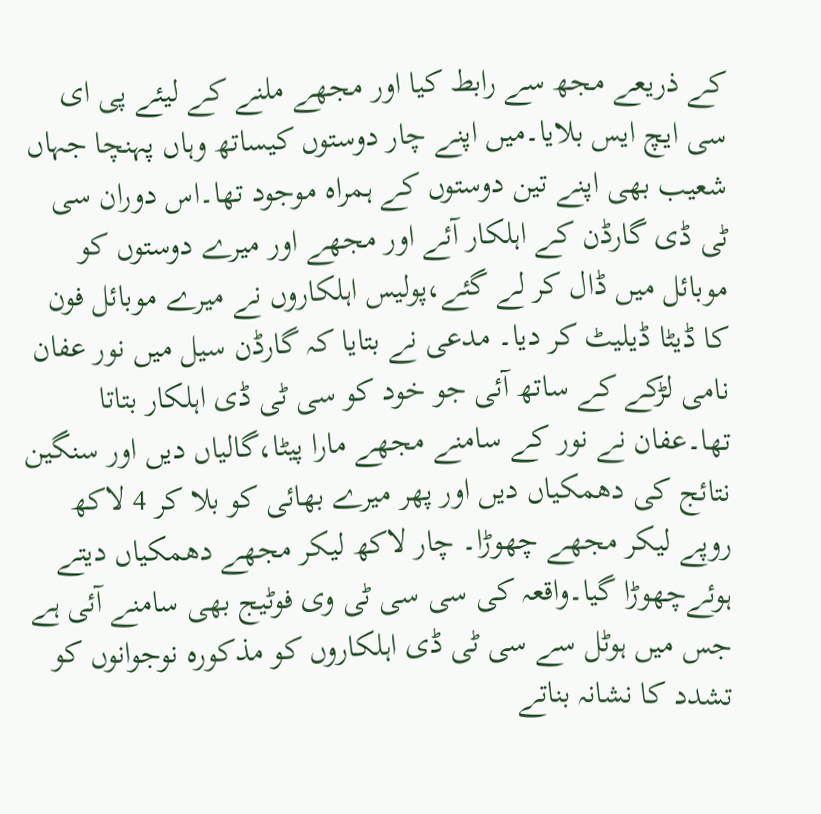کے ذریعے مجھ سے رابط کیا اور مجھے ملنے کے لیئے پی ای سی ایچ ایس بلایا۔میں اپنے چار دوستوں کیساتھ وہاں پہنچا جہاں شعیب بھی اپنے تین دوستوں کے ہمراہ موجود تھا۔اس دوران سی ٹی ڈی گارڈن کے اہلکار آئے اور مجھے اور میرے دوستوں کو موبائل میں ڈال کر لے گئے،پولیس اہلکاروں نے میرے موبائل فون کا ڈیٹا ڈیلیٹ کر دیا۔ مدعی نے بتایا کہ گارڈن سیل میں نور عفان نامی لڑکے کے ساتھ آئی جو خود کو سی ٹی ڈی اہلکار بتاتا تھا۔عفان نے نور کے سامنے مجھے مارا پیٹا،گالیاں دیں اور سنگین نتائج کی دھمکیاں دیں اور پھر میرے بھائی کو بلا کر 4 لاکھ روپے لیکر مجھے چھوڑا۔ چار لاکھ لیکر مجھے دھمکیاں دیتے ہوئےچھوڑا گیا۔واقعہ کی سی سی ٹی وی فوٹیج بھی سامنے آئی ہے جس میں ہوٹل سے سی ٹی ڈی اہلکاروں کو مذکورہ نوجوانوں کو تشدد کا نشانہ بناتے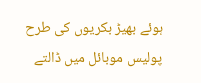ہوئے بھیڑ بکریوں کی طرح پولیس موبائل میں ڈالتے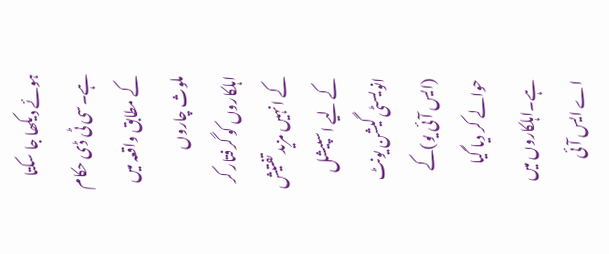ہوئے دیکھا جا سکتا ہے۔سی ٹی ڈی حکام کے مطابق واقعہ میں ملوث چاروں اہلکاروں کو گرفتار کر کے انہیں مزید تفتیش کے لیے اسپیشل انویسٹی گیشن یونٹ (ایس آئی یو)کے حوالے کر دیا گیا ہے۔اہلکاروں میں اے ایس آئی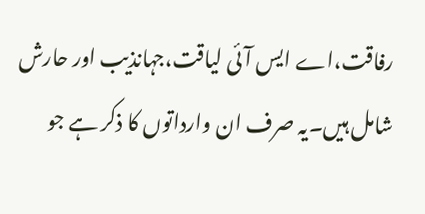رفاقت،اے ایس آئی لیاقت،جہانذیب اور حارش شامل ہیں۔یہ صرف ان وارداتوں کا ذکر ہے جو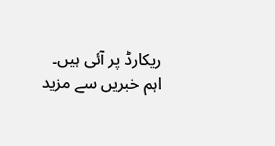ریکارڈ پر آئی ہیں۔
اہم خبریں سے مزید